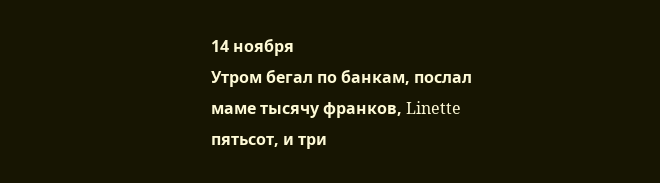14 ноября
Утром бегал по банкам, послал маме тысячу франков, Linette пятьсот, и три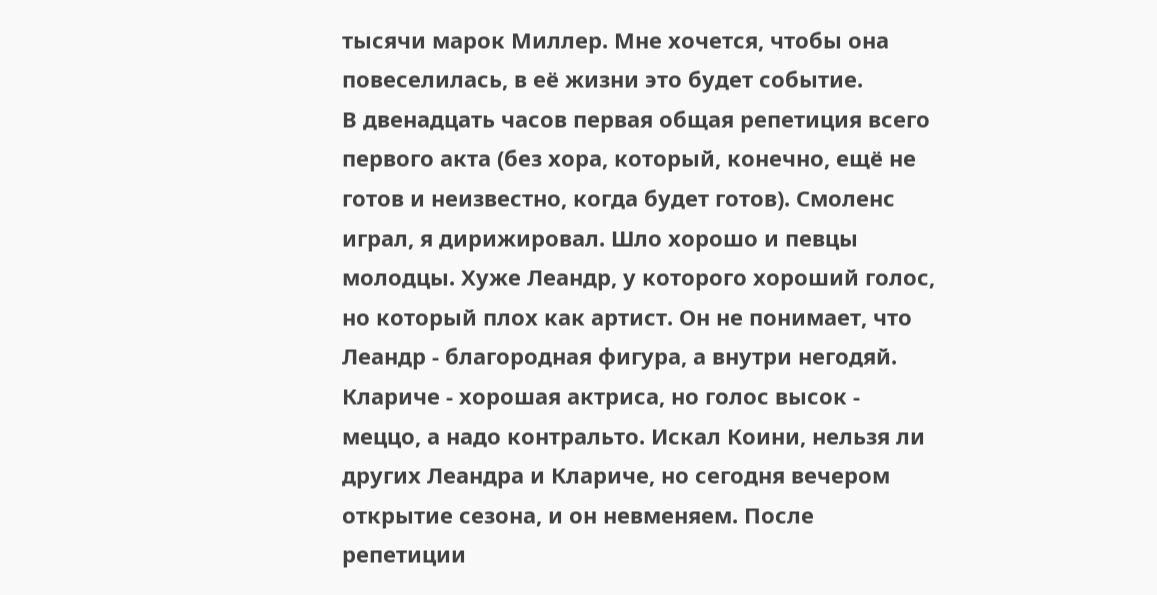тысячи марок Миллер. Мне хочется, чтобы она повеселилась, в её жизни это будет событие.
В двенадцать часов первая общая репетиция всего первого акта (без хора, который, конечно, ещё не готов и неизвестно, когда будет готов). Смоленс играл, я дирижировал. Шло хорошо и певцы молодцы. Хуже Леандр, у которого хороший голос, но который плох как артист. Он не понимает, что Леандр - благородная фигура, а внутри негодяй. Клариче - хорошая актриса, но голос высок - меццо, а надо контральто. Искал Коини, нельзя ли других Леандра и Клариче, но сегодня вечером открытие сезона, и он невменяем. После репетиции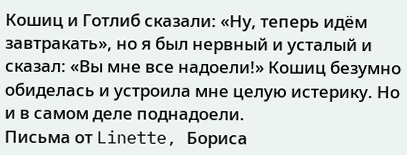Кошиц и Готлиб сказали: «Ну, теперь идём завтракать», но я был нервный и усталый и сказал: «Вы мне все надоели!» Кошиц безумно обиделась и устроила мне целую истерику. Но и в самом деле поднадоели.
Письма от Linette, Бориса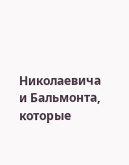Николаевича и Бальмонта, которые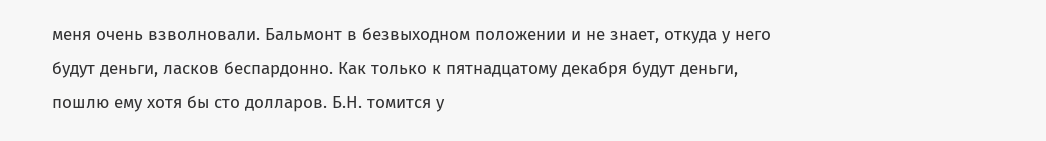меня очень взволновали. Бальмонт в безвыходном положении и не знает, откуда у него будут деньги, ласков беспардонно. Как только к пятнадцатому декабря будут деньги, пошлю ему хотя бы сто долларов. Б.Н. томится у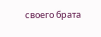своего брата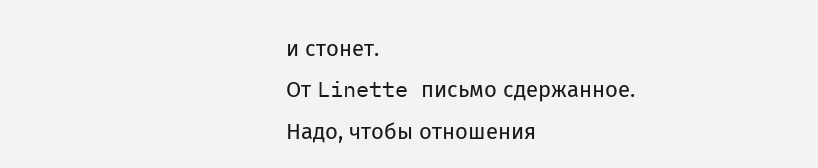и стонет.
От Linette письмо сдержанное. Надо, чтобы отношения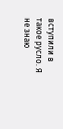вступили в такое русло. Я не знаю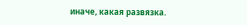иначе, какая развязка.